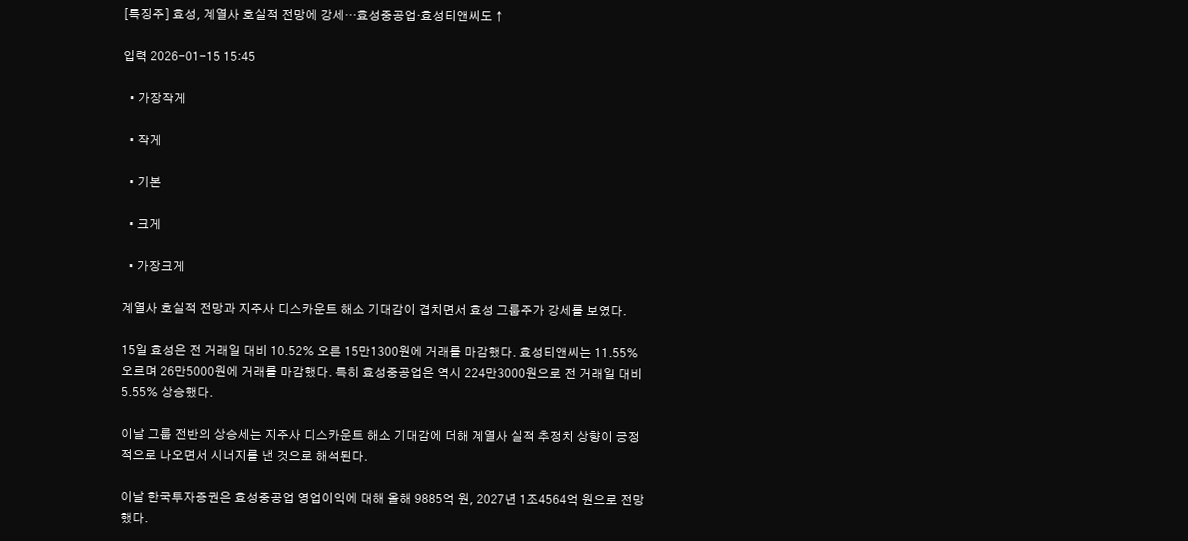[특징주] 효성, 계열사 호실적 전망에 강세…효성중공업·효성티앤씨도 ↑

입력 2026-01-15 15:45

  • 가장작게

  • 작게

  • 기본

  • 크게

  • 가장크게

계열사 호실적 전망과 지주사 디스카운트 해소 기대감이 겹치면서 효성 그룹주가 강세를 보였다.

15일 효성은 전 거래일 대비 10.52% 오른 15만1300원에 거래를 마감했다. 효성티앤씨는 11.55% 오르며 26만5000원에 거래를 마감했다. 특히 효성중공업은 역시 224만3000원으로 전 거래일 대비 5.55% 상승했다.

이날 그룹 전반의 상승세는 지주사 디스카운트 해소 기대감에 더해 계열사 실적 추정치 상향이 긍정적으로 나오면서 시너지를 낸 것으로 해석된다.

이날 한국투자증권은 효성중공업 영업이익에 대해 올해 9885억 원, 2027년 1조4564억 원으로 전망했다.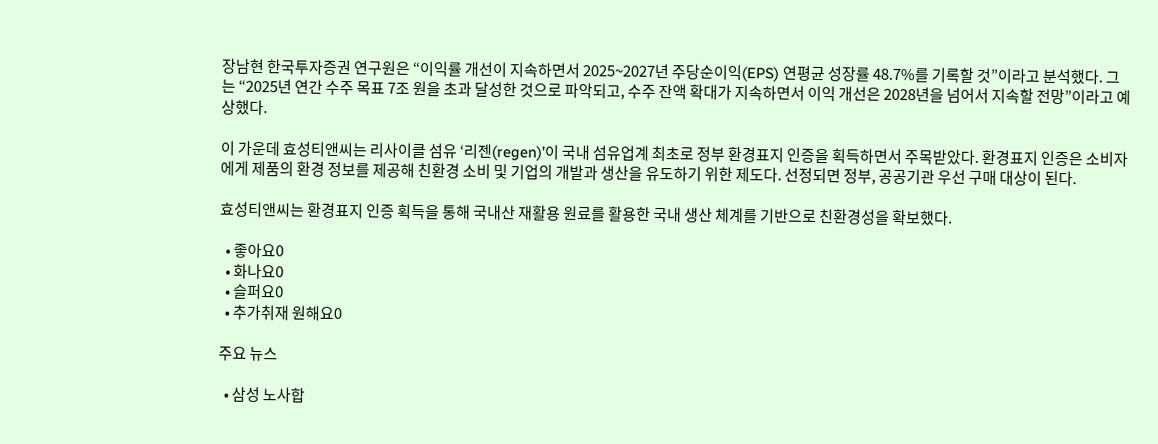장남현 한국투자증권 연구원은 “이익률 개선이 지속하면서 2025~2027년 주당순이익(EPS) 연평균 성장률 48.7%를 기록할 것”이라고 분석했다. 그는 “2025년 연간 수주 목표 7조 원을 초과 달성한 것으로 파악되고, 수주 잔액 확대가 지속하면서 이익 개선은 2028년을 넘어서 지속할 전망”이라고 예상했다.

이 가운데 효성티앤씨는 리사이클 섬유 ‘리젠(regen)’이 국내 섬유업계 최초로 정부 환경표지 인증을 획득하면서 주목받았다. 환경표지 인증은 소비자에게 제품의 환경 정보를 제공해 친환경 소비 및 기업의 개발과 생산을 유도하기 위한 제도다. 선정되면 정부, 공공기관 우선 구매 대상이 된다.

효성티앤씨는 환경표지 인증 획득을 통해 국내산 재활용 원료를 활용한 국내 생산 체계를 기반으로 친환경성을 확보했다.

  • 좋아요0
  • 화나요0
  • 슬퍼요0
  • 추가취재 원해요0

주요 뉴스

  • 삼성 노사합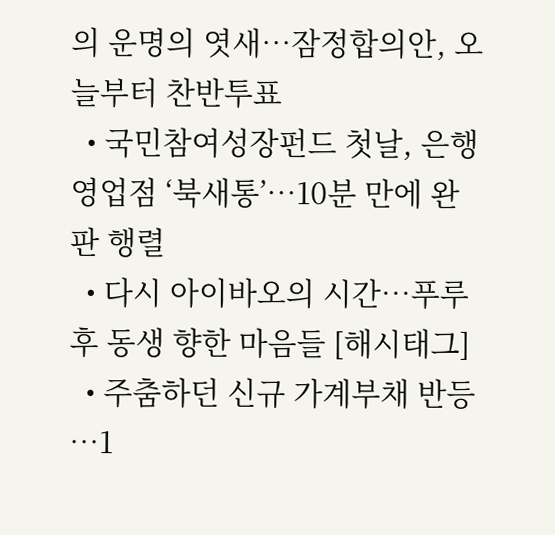의 운명의 엿새⋯잠정합의안, 오늘부터 찬반투표
  • 국민참여성장펀드 첫날, 은행 영업점 ‘북새통’⋯10분 만에 완판 행렬
  • 다시 아이바오의 시간…푸루후 동생 향한 마음들 [해시태그]
  • 주춤하던 신규 가계부채 반등⋯1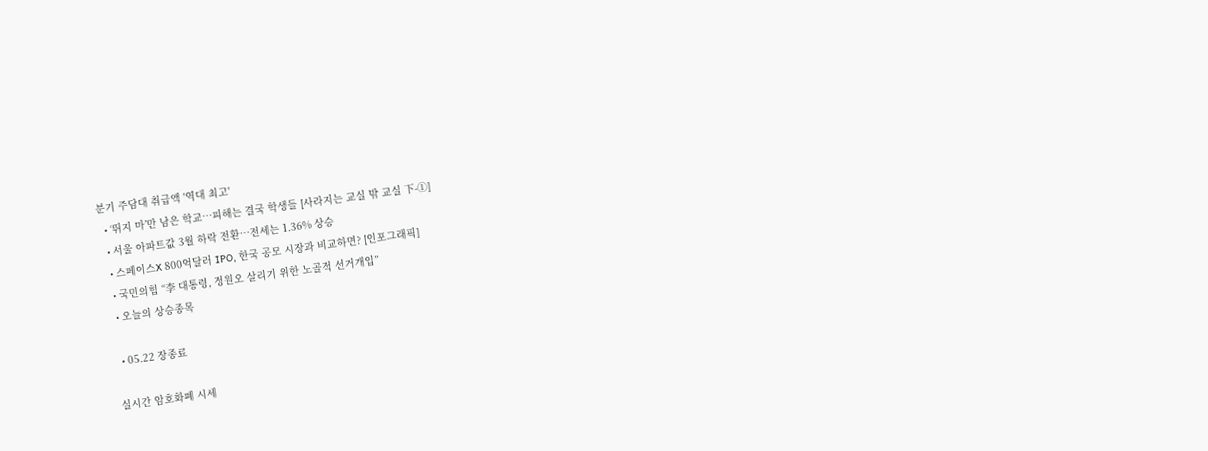분기 주담대 취급액 '역대 최고'
  • ‘뛰지 마’만 남은 학교…피해는 결국 학생들 [사라지는 교실 밖 교실 下-①]
  • 서울 아파트값 3월 하락 전환⋯전세는 1.36% 상승
  • 스페이스X 800억달러 IPO, 한국 공모 시장과 비교하면? [인포그래픽]
  • 국민의힘 “李 대통령, 정원오 살리기 위한 노골적 선거개입”
  • 오늘의 상승종목

  • 05.22 장종료

실시간 암호화폐 시세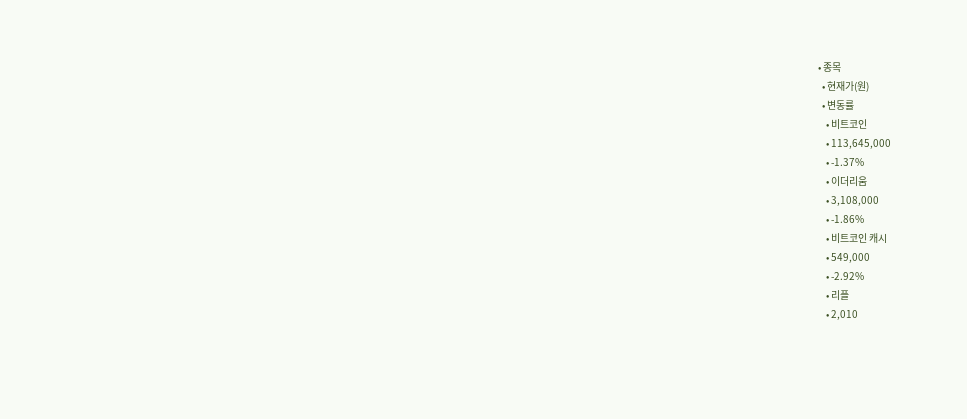• 종목
  • 현재가(원)
  • 변동률
    • 비트코인
    • 113,645,000
    • -1.37%
    • 이더리움
    • 3,108,000
    • -1.86%
    • 비트코인 캐시
    • 549,000
    • -2.92%
    • 리플
    • 2,010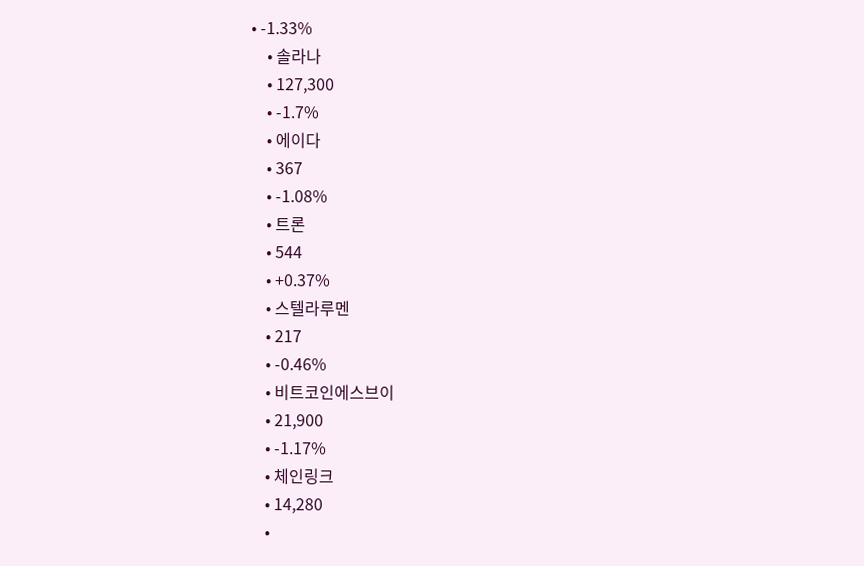• -1.33%
    • 솔라나
    • 127,300
    • -1.7%
    • 에이다
    • 367
    • -1.08%
    • 트론
    • 544
    • +0.37%
    • 스텔라루멘
    • 217
    • -0.46%
    • 비트코인에스브이
    • 21,900
    • -1.17%
    • 체인링크
    • 14,280
    •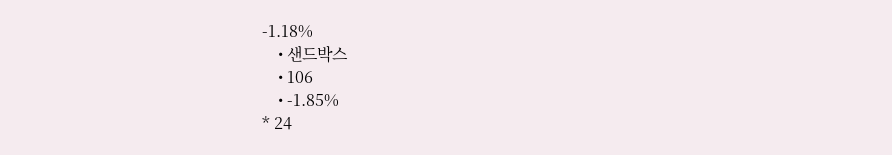-1.18%
    • 샌드박스
    • 106
    • -1.85%
* 24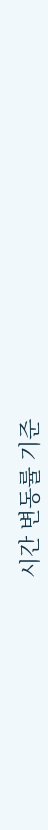시간 변동률 기준